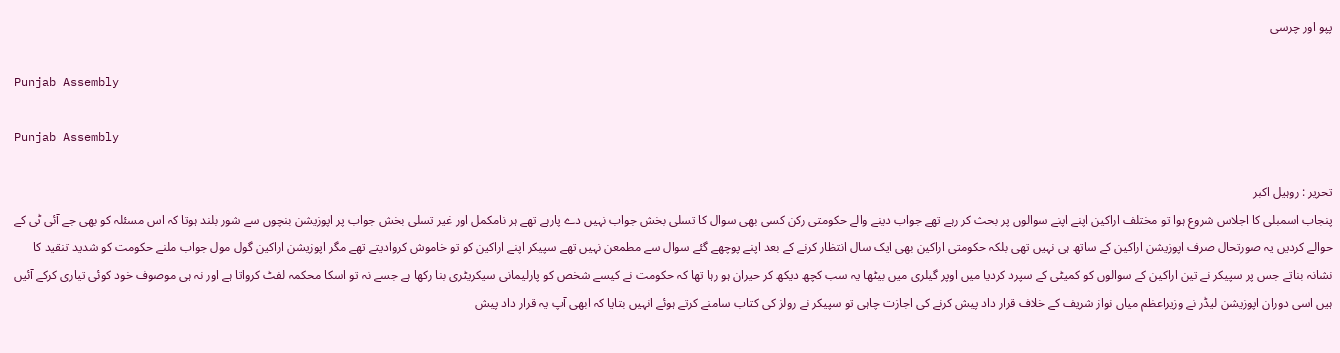پپو اور چرسی

Punjab Assembly

Punjab Assembly

تحریر : روہیل اکبر
پنجاب اسمبلی کا اجلاس شروع ہوا تو مختلف اراکین اپنے اپنے سوالوں پر بحث کر رہے تھے جواب دینے والے حکومتی رکن کسی بھی سوال کا تسلی بخش جواب نہیں دے پارہے تھے ہر نامکمل اور غیر تسلی بخش جواب پر اپوزیشن بنچوں سے شور بلند ہوتا کہ اس مسئلہ کو بھی جے آئی ٹی کے حوالے کردیں یہ صورتحال صرف اپوزیشن اراکین کے ساتھ ہی نہیں تھی بلکہ حکومتی اراکین بھی ایک سال انتظار کرنے کے بعد اپنے پوچھے گئے سوال سے مطمعن نہیں تھے سپیکر اپنے اراکین کو تو خاموش کروادیتے تھے مگر اپوزیشن اراکین گول مول جواب ملنے حکومت کو شدید تنقید کا نشانہ بناتے جس پر سپیکر نے تین اراکین کے سوالوں کو کمیٹی کے سپرد کردیا میں اوپر گیلری میں بیٹھا یہ سب کچھ دیکھ کر حیران ہو رہا تھا کہ حکومت نے کیسے شخص کو پارلیمانی سیکریٹری بنا رکھا ہے جسے نہ تو اسکا محکمہ لفٹ کرواتا ہے اور نہ ہی موصوف خود کوئی تیاری کرکے آئیں ہیں اسی دوران اپوزیشن لیڈر نے وزیراعظم میاں نواز شریف کے خلاف قرار داد پیش کرنے کی اجازت چاہی تو سپیکر نے رولز کی کتاب سامنے کرتے ہوئے انہیں بتایا کہ ابھی آپ یہ قرار داد پیش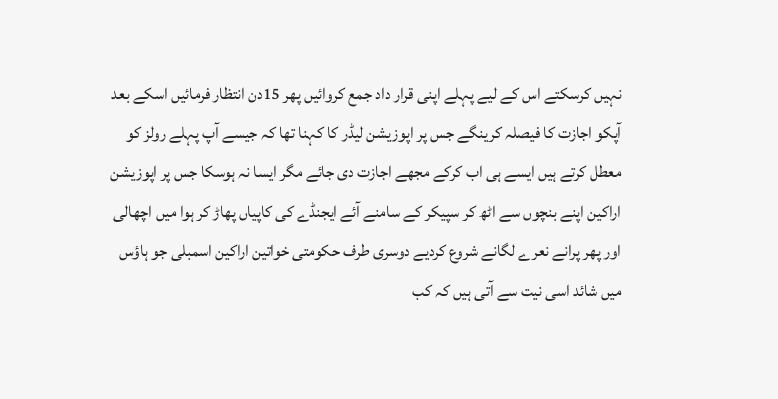نہیں کرسکتے اس کے لیے پہلے اپنی قرار داد جمع کروائیں پھر 15دن انتظار فرمائیں اسکے بعد آپکو اجازت کا فیصلہ کرینگے جس پر اپوزیشن لیڈر کا کہنا تھا کہ جیسے آپ پہلے رولز کو معطل کرتے ہیں ایسے ہی اب کرکے مجھے اجازت دی جائے مگر ایسا نہ ہوسکا جس پر اپوزیشن اراکین اپنے بنچوں سے اٹھ کر سپیکر کے سامنے آئے ایجنڈے کی کاپیاں پھاڑ کر ہوا میں اچھالی اور پھر پرانے نعرے لگانے شروع کردیے دوسری طرف حکومتی خواتین اراکین اسمبلی جو ہاؤس میں شائد اسی نیت سے آتی ہیں کہ کب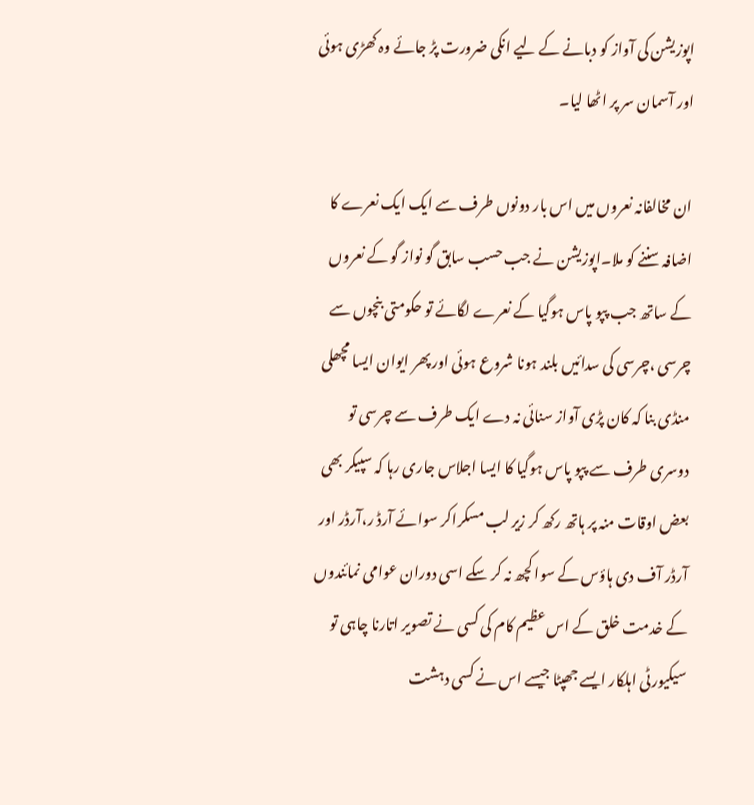اپوزیشن کی آواز کو دبانے کے لیے انکی ضرورت پڑ جائے وہ کھڑی ہوئی اور آسمان سر پر اٹھا لیا۔

ان مخالفانہ نعروں میں اس بار دونوں طرف سے ایک ایک نعرے کا اضافہ سننے کو ملا۔اپوزیشن نے جب حسب سابق گو نواز گو کے نعروں کے ساتھ جب پپو پاس ہوگیا کے نعرے لگائے تو حکومتی بنچوں سے چرسی ،چرسی کی سدائیں بلند ہونا شروع ہوئی اور پھر ایوان ایسا مچھلی منڈی بنا کہ کان پڑی آواز سنائی نہ دے ایک طرف سے چرسی تو دوسری طرف سے پپو پاس ہوگیا کا ایسا اجلاس جاری رہا کہ سپیکر بھی بعض اوقات منہ پر ہاتھ رکھ کر زیر لب مسکراکر سوائے آرڈ ر،آرڈر اور آرڈر آف دی ہاؤس کے سوا کچھ نہ کر سکے اسی دوران عوامی نمائندوں کے خدمت خلق کے اس عظیم کام کی کسی نے تصویر اتارنا چاہی تو سیکیورٹی اہلکار ایسے جھپٹا جیسے اس نے کسی دہشت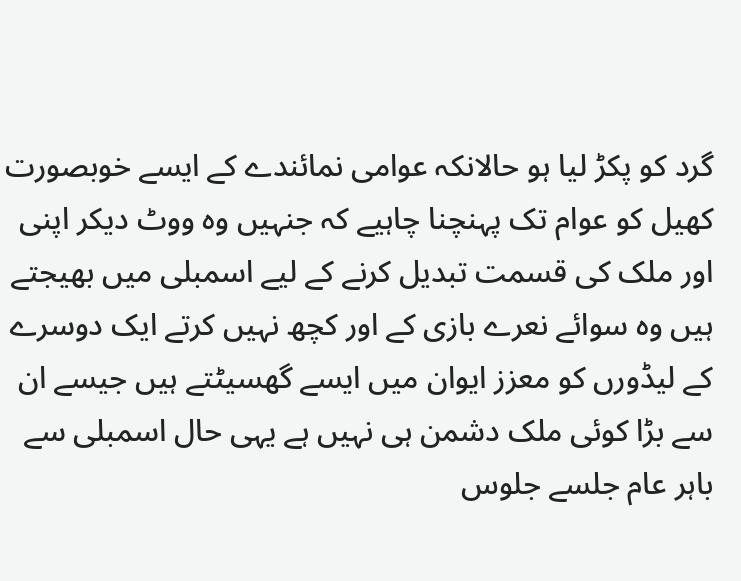گرد کو پکڑ لیا ہو حالانکہ عوامی نمائندے کے ایسے خوبصورت کھیل کو عوام تک پہنچنا چاہیے کہ جنہیں وہ ووٹ دیکر اپنی اور ملک کی قسمت تبدیل کرنے کے لیے اسمبلی میں بھیجتے ہیں وہ سوائے نعرے بازی کے اور کچھ نہیں کرتے ایک دوسرے کے لیڈورں کو معزز ایوان میں ایسے گھسیٹتے ہیں جیسے ان سے بڑا کوئی ملک دشمن ہی نہیں ہے یہی حال اسمبلی سے باہر عام جلسے جلوس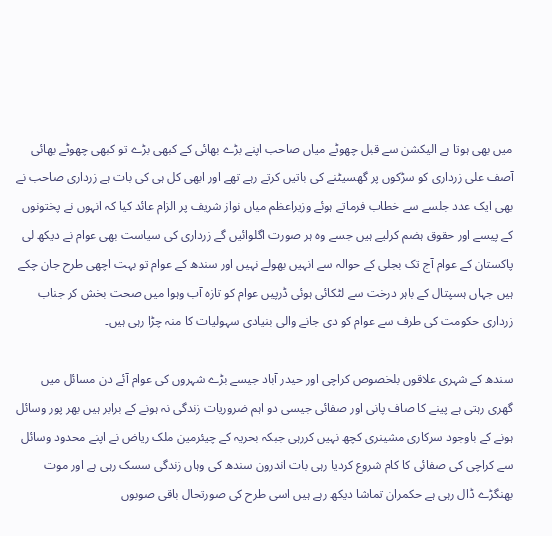میں بھی ہوتا ہے الیکشن سے قبل چھوٹے میاں صاحب اپنے بڑے بھائی کے کبھی بڑے تو کبھی چھوٹے بھائی آصف علی زرداری کو سڑکوں پر گھسیٹنے کی باتیں کرتے رہے تھے اور ابھی کل ہی کی بات ہے زرداری صاحب نے بھی ایک عدد جلسے سے خطاب فرماتے ہوئے وزیراعظم میاں نواز شریف پر الزام عائد کیا کہ انہوں نے پختونوں کے پیسے اور حقوق ہضم کرلیے ہیں جسے وہ ہر صورت اگلوائیں گے زرداری کی سیاست بھی عوام نے دیکھ لی پاکستان کے عوام آج تک بجلی کے حوالہ سے انہیں بھولے نہیں اور سندھ کے عوام تو بہت اچھی طرح جان چکے ہیں جہاں ہسپتال کے باہر درخت سے لٹکائی ہوئی ڈرپیں عوام کو تازہ آب وہوا میں صحت بخش کر جناب زرداری حکومت کی طرف سے عوام کو دی جانے والی بنیادی سہولیات کا منہ چڑا رہی ہیں۔

سندھ کے شہری علاقوں بلخصوص کراچی اور حیدر آباد جیسے بڑے شہروں کی عوام آئے دن مسائل میں گھری رہتی ہے پینے کا صاف پانی اور صفائی جیسی دو اہم ضروریات زندگی نہ ہونے کے برابر ہیں بھر پور وسائل ہونے کے باوجود سرکاری مشینری کچھ نہیں کررہی جبکہ بحریہ کے چیئرمین ملک ریاض نے اپنے محدود وسائل سے کراچی کی صفائی کا کام شروع کردیا رہی بات اندرون سندھ کی وہاں زندگی سسک رہی ہے اور موت بھنگڑے ڈال رہی ہے حکمران تماشا دیکھ رہے ہیں اسی طرح کی صورتحال باقی صوبوں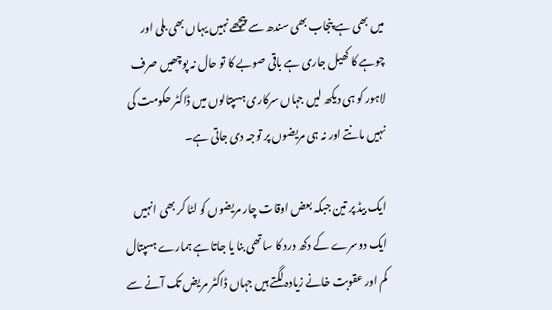میں بھی ہے پنجاب بھی سندھ سے پیچھے نہیں یہاں بھی بلی اور چوہے کا کھیل جاری ہے باقی صوبے کا تو حال نہ پوچھیں صرف لاہور کو ہی دیکھ لیں جہاں سرکاری ہسپتالوں میں ڈاکٹر حکومت کی نہیں مانتے اور نہ ہی مریضوں پر توجہ دی جاتی ہے۔

ایک بیڈ پر تین جبکہ بعض اوقات چار مریضوں کو لٹا کر بھی انہیں ایک دوسرے کے دکھ درد کا ساتھی بنا یا جاتا ہے ہمارے ہسپتال کم اور عقوبت خانے زیادہ لگتے ہیں جہاں ڈاکٹر مریض تک آنے سے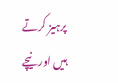پرہیز کرتے ہیں اور نیچے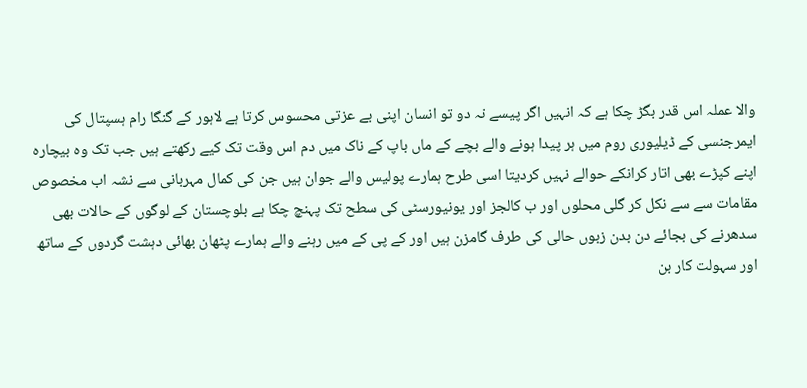والا عملہ اس قدر بگڑ چکا ہے کہ انہیں اگر پیسے نہ دو تو انسان اپنی بے عزتی محسوس کرتا ہے لاہور کے گنگا رام ہسپتال کی ایمرجنسی کے ڈیلیوری روم میں ہر پیدا ہونے والے بچے کے ماں باپ کے ناک میں دم اس وقت تک کیے رکھتے ہیں جب تک وہ بیچارہ اپنے کپڑے بھی اتار کرانکے حوالے نہیں کردیتا اسی طرح ہمارے پولیس والے جوان ہیں جن کی کمال مہربانی سے نشہ اب مخصوص مقامات سے سے نکل کر گلی محلوں اور ب کالجز اور یونیورسٹی کی سطح تک پہنچ چکا ہے بلوچستان کے لوگوں کے حالات بھی سدھرنے کی بجائے دن بدن زبوں حالی کی طرف گامزن ہیں اور کے پی کے میں رہنے والے ہمارے پٹھان بھائی دہشت گردوں کے ساتھ اور سہولت کار بن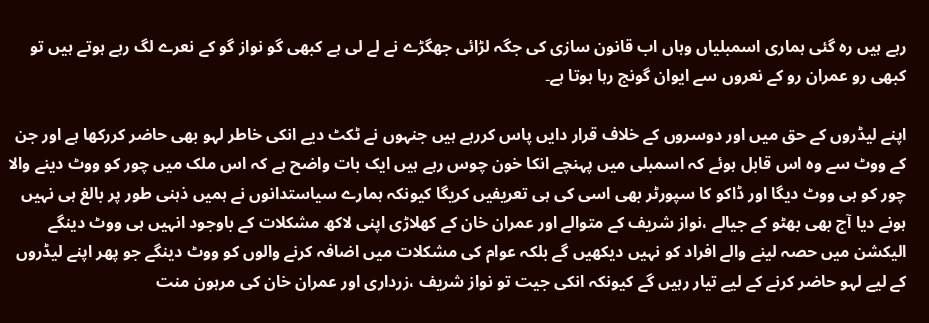رہے ہیں رہ گئی ہماری اسمبلیاں وہاں اب قانون سازی کی جگہ لڑائی جھگڑے نے لے لی ہے کبھی گو نواز گو کے نعرے لگ رہے ہوتے ہیں تو کبھی رو عمران رو کے نعروں سے ایوان گونج رہا ہوتا ہے۔

اپنے لیڈروں کے حق میں اور دوسروں کے خلاف قرار دایں پاس کررہے ہیں جنہوں نے ٹکٹ دیے انکی خاطر لہو بھی حاضر کررکھا ہے اور جن کے ووٹ سے وہ اس قابل ہوئے کہ اسمبلی میں پہنچے انکا خون چوس رہے ہیں ایک بات واضح ہے کہ اس ملک میں چور کو ووٹ دینے والا چور کو ہی ووٹ دیگا اور ڈاکو کا سپورٹر بھی اسی کی ہی تعریفیں کریگا کیونکہ ہمارے سیاستدانوں نے ہمیں ذہنی طور پر بالغ ہی نہیں ہونے دیا آج بھی بھٹو کے جیالے ،نواز شریف کے متوالے اور عمران خان کے کھلاڑی اپنی لاکھ مشکلات کے باوجود انہیں ہی ووٹ دینگے الیکشن میں حصہ لینے والے افراد کو نہیں دیکھیں گے بلکہ عوام کی مشکلات میں اضافہ کرنے والوں کو ووٹ دینگے جو پھر اپنے لیڈروں کے لیے لہو حاضر کرنے کے لیے تیار رہیں گے کیونکہ انکی جیت تو نواز شریف ،زرداری اور عمران خان کی مرہون منت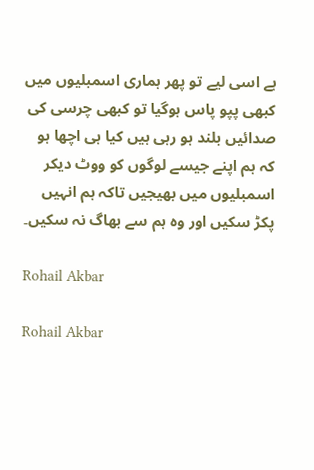ہے اسی لیے تو پھر ہماری اسمبلیوں میں کبھی پپو پاس ہوگیا تو کبھی چرسی کی صدائیں بلند ہو رہی ہیں کیا ہی اچھا ہو کہ ہم اپنے جیسے لوگوں کو ووٹ دیکر اسمبلیوں میں بھیجیں تاکہ ہم انہیں پکڑ سکیں اور وہ ہم سے بھاگ نہ سکیں۔

Rohail Akbar

Rohail Akbar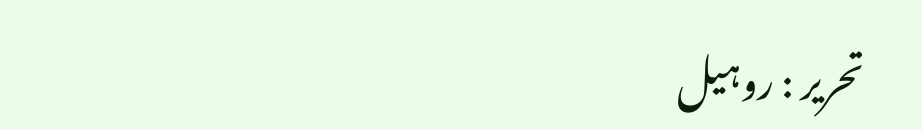تحریر : روہیل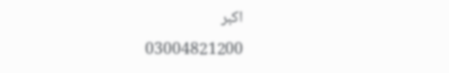اکبر
03004821200